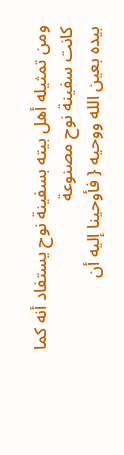ومن تمثيله أهل بيته بسفينة نوح يستفاد أنه كما كانت سفينة نوح مصنوعة
بيده بعين الله ووحيه { فأوحينا إليه أن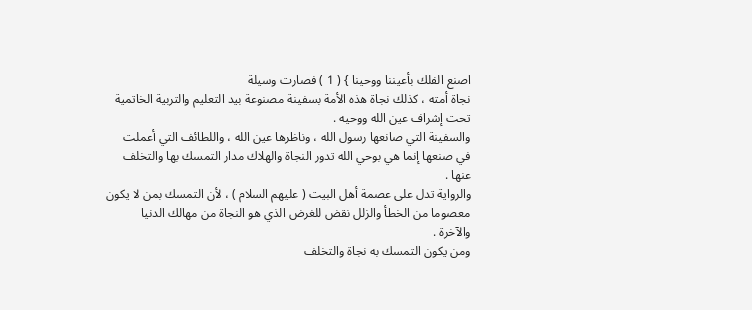اصنع الفلك بأعيننا ووحينا } ( 1 ) فصارت وسيلة
نجاة أمته ، كذلك نجاة هذه الأمة بسفينة مصنوعة بيد التعليم والتربية الخاتمية
تحت إشراف عين الله ووحيه .
والسفينة التي صانعها رسول الله ، وناظرها عين الله ، واللطائف التي أعملت
في صنعها إنما هي بوحي الله تدور النجاة والهلاك مدار التمسك بها والتخلف
عنها .
والرواية تدل على عصمة أهل البيت ( عليهم السلام ) ، لأن التمسك بمن لا يكون
معصوما من الخطأ والزلل نقض للغرض الذي هو النجاة من مهالك الدنيا
والآخرة .
ومن يكون التمسك به نجاة والتخلف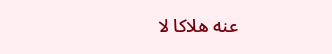عنه هلاكا لا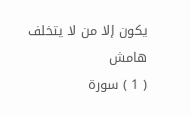يكون إلا من لا يتخلف
هامش
( 1 ) سورة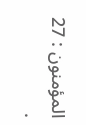المؤمنون : 27 .